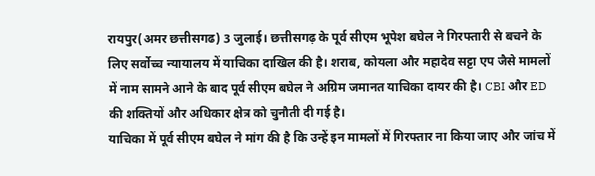रायपुर(अमर छत्तीसगढ) 3 जुलाई। छत्तीसगढ़ के पूर्व सीएम भूपेश बघेल ने गिरफ्तारी से बचने के लिए सर्वोच्च न्यायालय में याचिका दाखिल की है। शराब, कोयला और महादेव सट्टा एप जैसे मामलों में नाम सामने आने के बाद पूर्व सीएम बघेल ने अग्रिम जमानत याचिका दायर की है। CBI और ED की शक्तियों और अधिकार क्षेत्र को चुनौती दी गई है।
याचिका में पूर्व सीएम बघेल ने मांग की है कि उन्हें इन मामलों में गिरफ्तार ना किया जाए और जांच में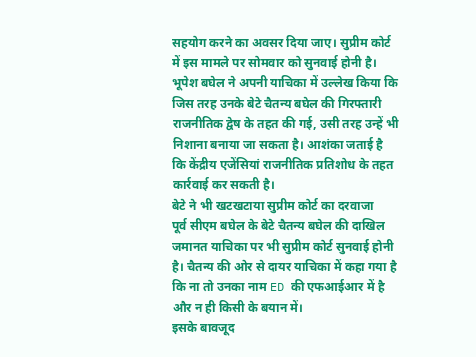सहयोग करने का अवसर दिया जाए। सुप्रीम कोर्ट में इस मामले पर सोमवार को सुनवाई होनी है।
भूपेश बघेल ने अपनी याचिका में उल्लेख किया कि जिस तरह उनके बेटे चैतन्य बघेल की गिरफ्तारी राजनीतिक द्वेष के तहत की गई, उसी तरह उन्हें भी निशाना बनाया जा सकता है। आशंका जताई है कि केंद्रीय एजेंसियां राजनीतिक प्रतिशोध के तहत कार्रवाई कर सकती है।
बेटे ने भी खटखटाया सुप्रीम कोर्ट का दरवाजा
पूर्व सीएम बघेल के बेटे चैतन्य बघेल की दाखिल जमानत याचिका पर भी सुप्रीम कोर्ट सुनवाई होनी है। चैतन्य की ओर से दायर याचिका में कहा गया है कि ना तो उनका नाम ED की एफआईआर में है और न ही किसी के बयान में।
इसके बावजूद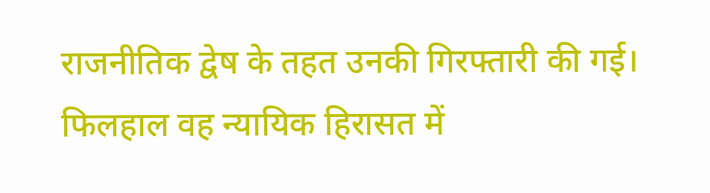राजनीतिक द्वेष के तहत उनकी गिरफ्तारी की गई। फिलहाल वह न्यायिक हिरासत में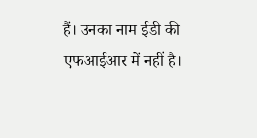हैं। उनका नाम ईडी की एफआईआर में नहीं है।